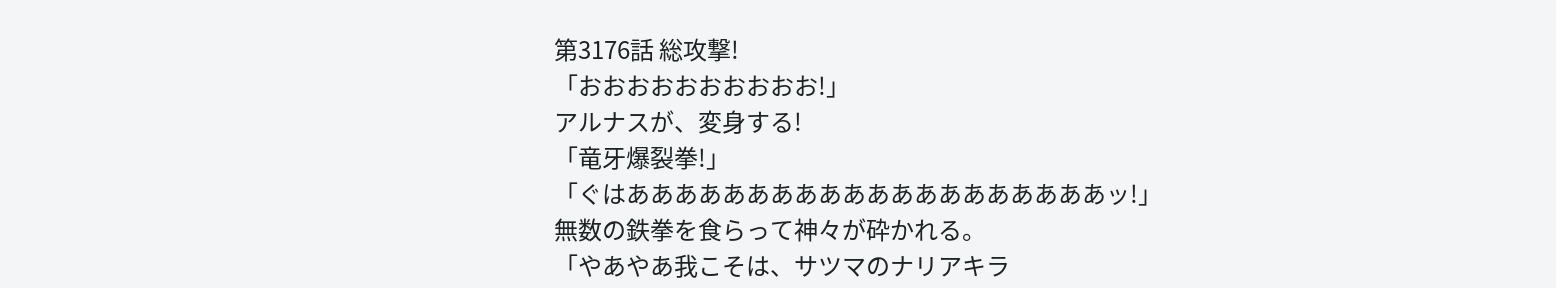第3176話 総攻撃!
「おおおおおおおおおお!」
アルナスが、変身する!
「竜牙爆裂拳!」
「ぐはああああああああああああああああああああッ!」
無数の鉄拳を食らって神々が砕かれる。
「やあやあ我こそは、サツマのナリアキラ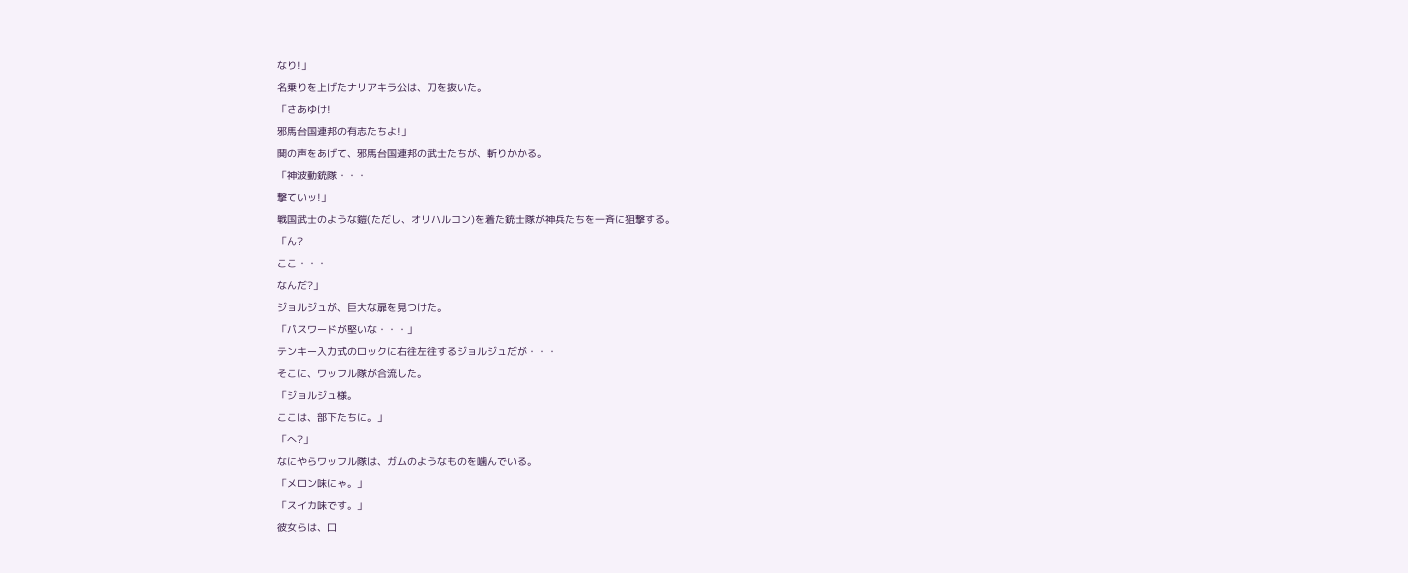なり!」
名乗りを上げたナリアキラ公は、刀を抜いた。
「さあゆけ!
邪馬台国連邦の有志たちよ!」
鬨の声をあげて、邪馬台国連邦の武士たちが、斬りかかる。
「神波動銃隊・・・
撃ていッ!」
戦国武士のような鎧(ただし、オリハルコン)を着た銃士隊が神兵たちを一斉に狙撃する。
「ん?
ここ・・・
なんだ?」
ジョルジュが、巨大な扉を見つけた。
「パスワードが堅いな・・・」
テンキー入力式のロックに右往左往するジョルジュだが・・・
そこに、ワッフル隊が合流した。
「ジョルジュ様。
ここは、部下たちに。」
「へ?」
なにやらワッフル隊は、ガムのようなものを噛んでいる。
「メロン味にゃ。」
「スイカ味です。」
彼女らは、口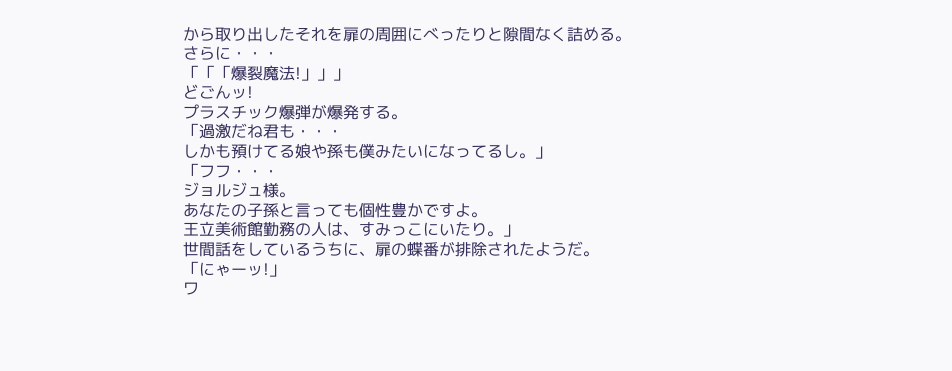から取り出したそれを扉の周囲にべったりと隙間なく詰める。
さらに・・・
「「「爆裂魔法!」」」
どごんッ!
プラスチック爆弾が爆発する。
「過激だね君も・・・
しかも預けてる娘や孫も僕みたいになってるし。」
「フフ・・・
ジョルジュ様。
あなたの子孫と言っても個性豊かですよ。
王立美術館勤務の人は、すみっこにいたり。」
世間話をしているうちに、扉の蝶番が排除されたようだ。
「にゃーッ!」
ワ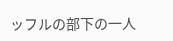ッフルの部下の一人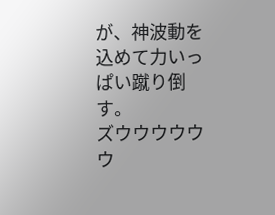が、神波動を込めて力いっぱい蹴り倒す。
ズウウウウウウ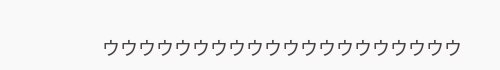ウウウウウウウウウウウウウウウウウウウウ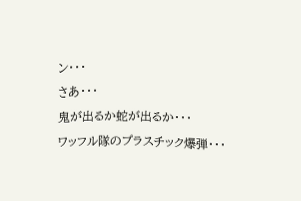ン・・・
さあ・・・
鬼が出るか蛇が出るか・・・
ワッフル隊のプラスチック爆弾・・・